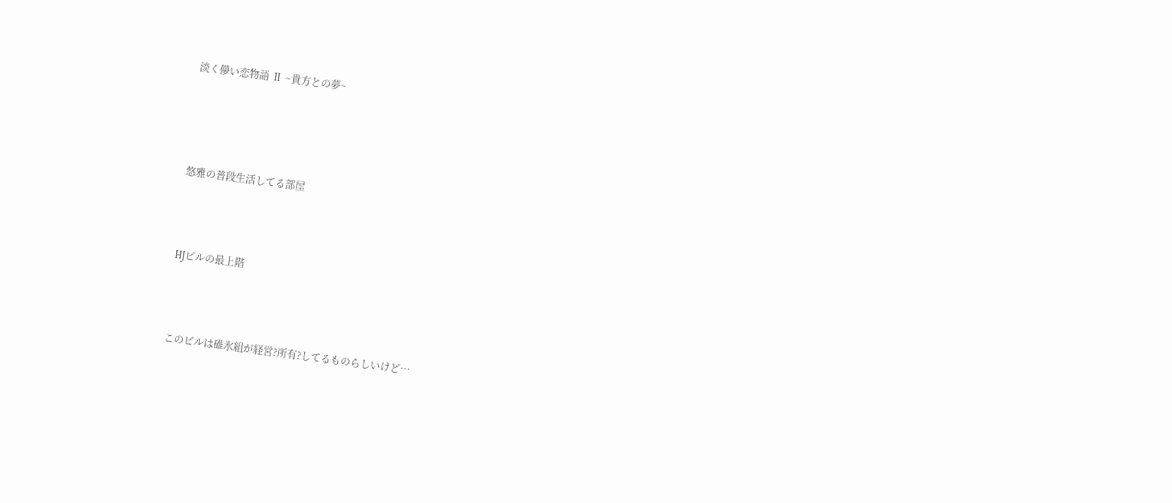淡く儚い恋物語 Ⅱ ~貴方との夢~




悠雅の普段生活してる部屋



HJビルの最上階



このビルは碓氷組が経営?所有?してるものらしいけど…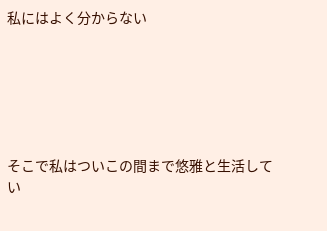私にはよく分からない






そこで私はついこの間まで悠雅と生活してい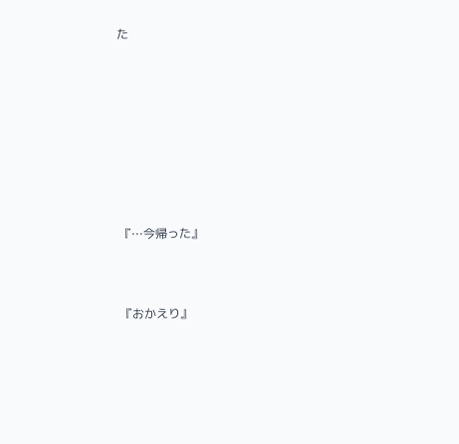た









『…今帰った』



『おかえり』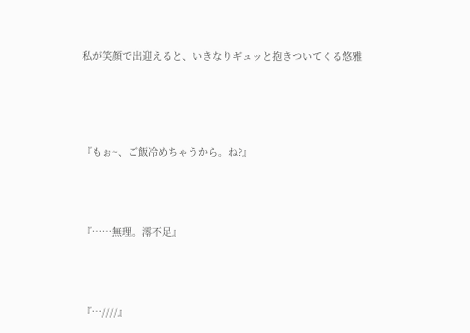私が笑顔で出迎えると、いきなりギュッと抱きついてくる悠雅





『もぉ~、ご飯冷めちゃうから。ね?』




『……無理。澪不足』




『…////』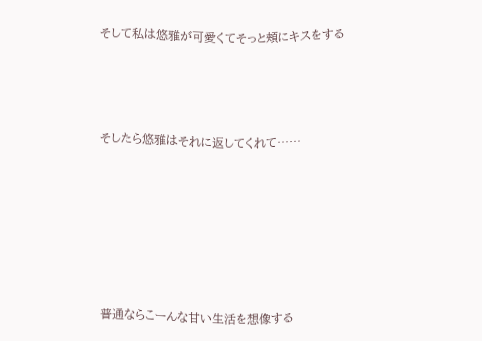そして私は悠雅が可愛くてそっと頬にキスをする





そしたら悠雅はそれに返してくれて……









普通ならこーんな甘い生活を想像する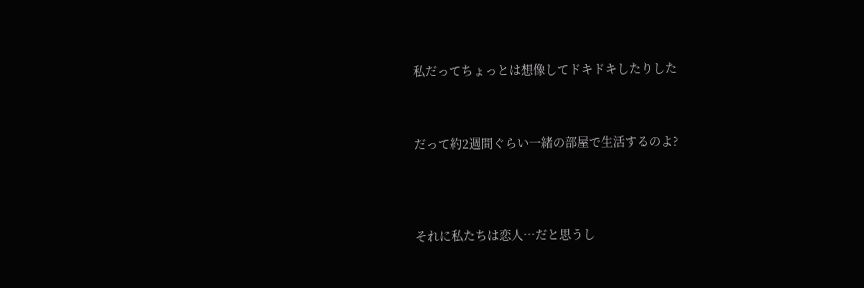私だってちょっとは想像してドキドキしたりした



だって約2週間ぐらい一緒の部屋で生活するのよ?




それに私たちは恋人…だと思うし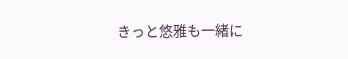きっと悠雅も一緒に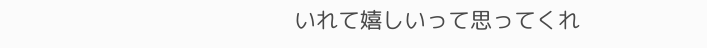いれて嬉しいって思ってくれ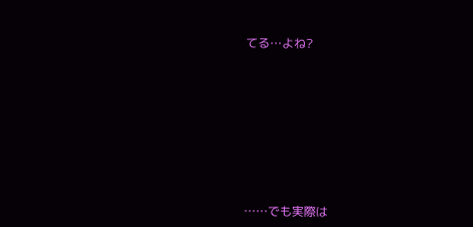てる…よね?









……でも実際は